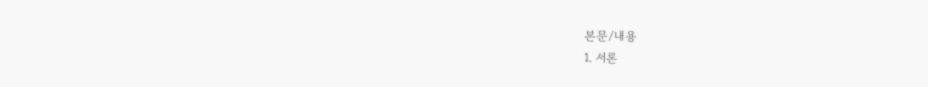본문/내용
1. 서론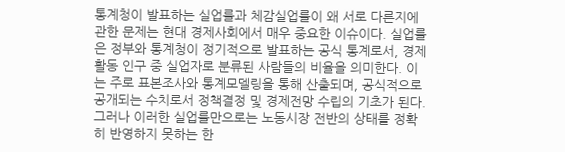통계청이 발표하는 실업률과 체감실업률이 왜 서로 다른지에 관한 문제는 현대 경제사회에서 매우 중요한 이슈이다. 실업률은 정부와 통계청이 정기적으로 발표하는 공식 통계로서, 경제활동 인구 중 실업자로 분류된 사람들의 비율을 의미한다. 이는 주로 표본조사와 통계모델링을 통해 산출되며, 공식적으로 공개되는 수치로서 정책결정 및 경제전망 수립의 기초가 된다. 그러나 이러한 실업률만으로는 노동시장 전반의 상태를 정확히 반영하지 못하는 한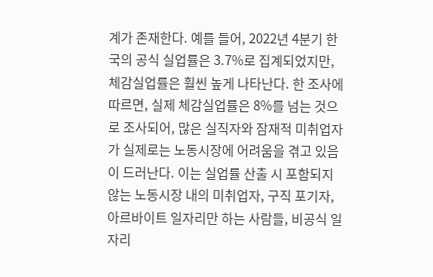계가 존재한다. 예를 들어, 2022년 4분기 한국의 공식 실업률은 3.7%로 집계되었지만, 체감실업률은 훨씬 높게 나타난다. 한 조사에 따르면, 실제 체감실업률은 8%를 넘는 것으로 조사되어, 많은 실직자와 잠재적 미취업자가 실제로는 노동시장에 어려움을 겪고 있음이 드러난다. 이는 실업률 산출 시 포함되지 않는 노동시장 내의 미취업자, 구직 포기자, 아르바이트 일자리만 하는 사람들, 비공식 일자리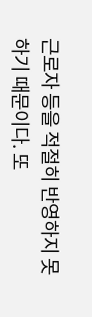근로자 등을 적절히 반영하지 못하기 때문이다. 또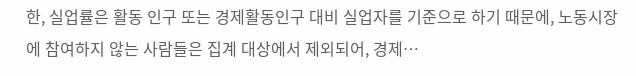한, 실업률은 활동 인구 또는 경제활동인구 대비 실업자를 기준으로 하기 때문에, 노동시장에 참여하지 않는 사람들은 집계 대상에서 제외되어, 경제…